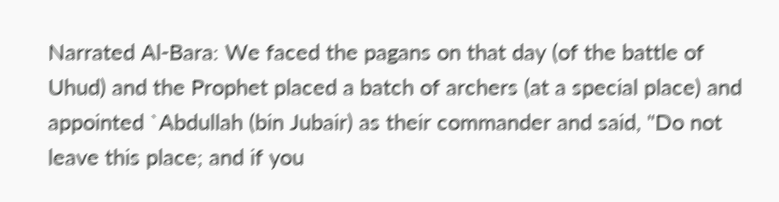Narrated Al-Bara: We faced the pagans on that day (of the battle of Uhud) and the Prophet placed a batch of archers (at a special place) and appointed `Abdullah (bin Jubair) as their commander and said, "Do not leave this place; and if you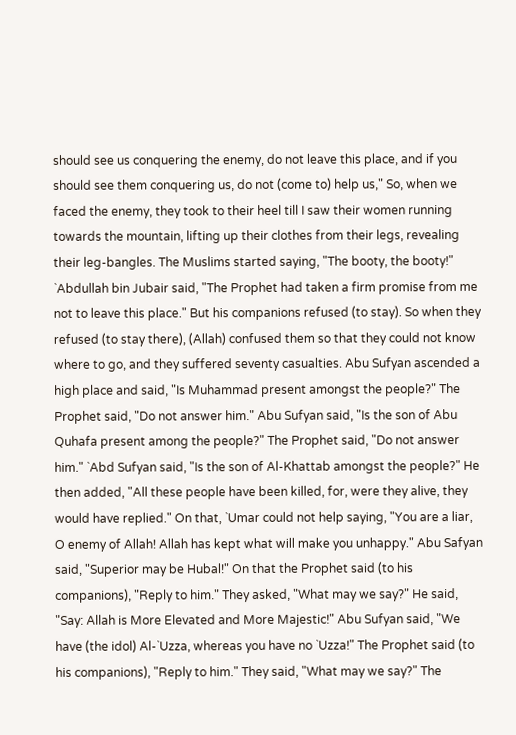should see us conquering the enemy, do not leave this place, and if you should see them conquering us, do not (come to) help us," So, when we faced the enemy, they took to their heel till I saw their women running towards the mountain, lifting up their clothes from their legs, revealing their leg-bangles. The Muslims started saying, "The booty, the booty!" `Abdullah bin Jubair said, "The Prophet had taken a firm promise from me not to leave this place." But his companions refused (to stay). So when they refused (to stay there), (Allah) confused them so that they could not know where to go, and they suffered seventy casualties. Abu Sufyan ascended a high place and said, "Is Muhammad present amongst the people?" The Prophet said, "Do not answer him." Abu Sufyan said, "Is the son of Abu Quhafa present among the people?" The Prophet said, "Do not answer him." `Abd Sufyan said, "Is the son of Al-Khattab amongst the people?" He then added, "All these people have been killed, for, were they alive, they would have replied." On that, `Umar could not help saying, "You are a liar, O enemy of Allah! Allah has kept what will make you unhappy." Abu Safyan said, "Superior may be Hubal!" On that the Prophet said (to his companions), "Reply to him." They asked, "What may we say?" He said, "Say: Allah is More Elevated and More Majestic!" Abu Sufyan said, "We have (the idol) Al-`Uzza, whereas you have no `Uzza!" The Prophet said (to his companions), "Reply to him." They said, "What may we say?" The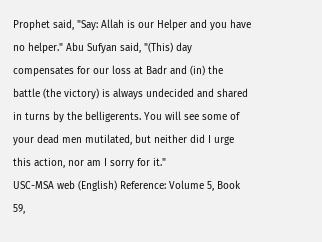Prophet said, "Say: Allah is our Helper and you have no helper." Abu Sufyan said, "(This) day compensates for our loss at Badr and (in) the battle (the victory) is always undecided and shared in turns by the belligerents. You will see some of your dead men mutilated, but neither did I urge this action, nor am I sorry for it."
USC-MSA web (English) Reference: Volume 5, Book 59,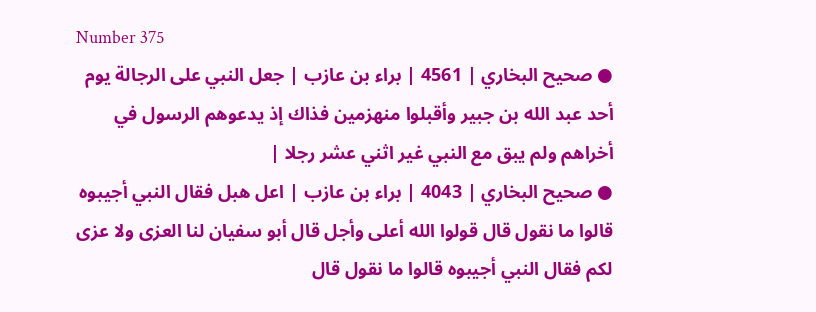Number 375
● صحيح البخاري | 4561 | براء بن عازب | جعل النبي على الرجالة يوم أحد عبد الله بن جبير وأقبلوا منهزمين فذاك إذ يدعوهم الرسول في أخراهم ولم يبق مع النبي غير اثني عشر رجلا |
● صحيح البخاري | 4043 | براء بن عازب | اعل هبل فقال النبي أجيبوه قالوا ما نقول قال قولوا الله أعلى وأجل قال أبو سفيان لنا العزى ولا عزى لكم فقال النبي أجيبوه قالوا ما نقول قال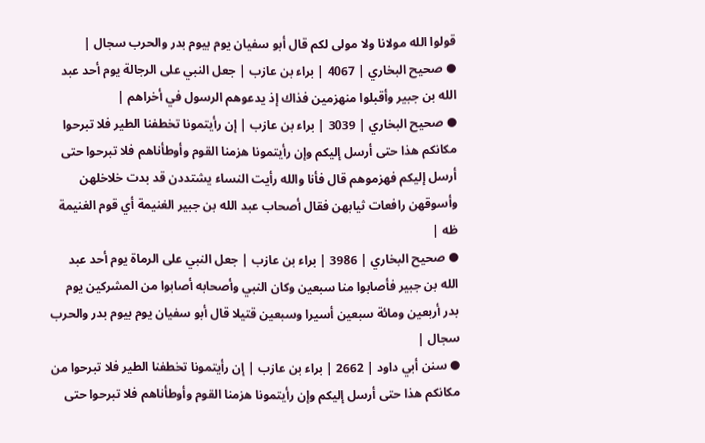قولوا الله مولانا ولا مولى لكم قال أبو سفيان يوم بيوم بدر والحرب سجال |
● صحيح البخاري | 4067 | براء بن عازب | جعل النبي على الرجالة يوم أحد عبد الله بن جبير وأقبلوا منهزمين فذاك إذ يدعوهم الرسول في أخراهم |
● صحيح البخاري | 3039 | براء بن عازب | إن رأيتمونا تخطفنا الطير فلا تبرحوا مكانكم هذا حتى أرسل إليكم وإن رأيتمونا هزمنا القوم وأوطأناهم فلا تبرحوا حتى أرسل إليكم فهزموهم قال فأنا والله رأيت النساء يشتددن قد بدت خلاخلهن وأسوقهن رافعات ثيابهن فقال أصحاب عبد الله بن جبير الغنيمة أي قوم الغنيمة ظه |
● صحيح البخاري | 3986 | براء بن عازب | جعل النبي على الرماة يوم أحد عبد الله بن جبير فأصابوا منا سبعين وكان النبي وأصحابه أصابوا من المشركين يوم بدر أربعين ومائة سبعين أسيرا وسبعين قتيلا قال أبو سفيان يوم بيوم بدر والحرب سجال |
● سنن أبي داود | 2662 | براء بن عازب | إن رأيتمونا تخطفنا الطير فلا تبرحوا من مكانكم هذا حتى أرسل إليكم وإن رأيتمونا هزمنا القوم وأوطأناهم فلا تبرحوا حتى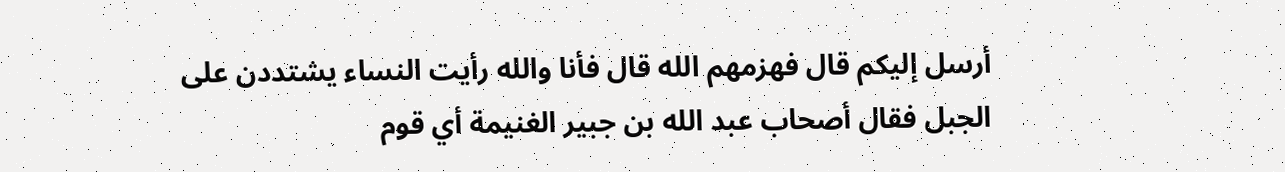أرسل إليكم قال فهزمهم الله قال فأنا والله رأيت النساء يشتددن على الجبل فقال أصحاب عبد الله بن جبير الغنيمة أي قوم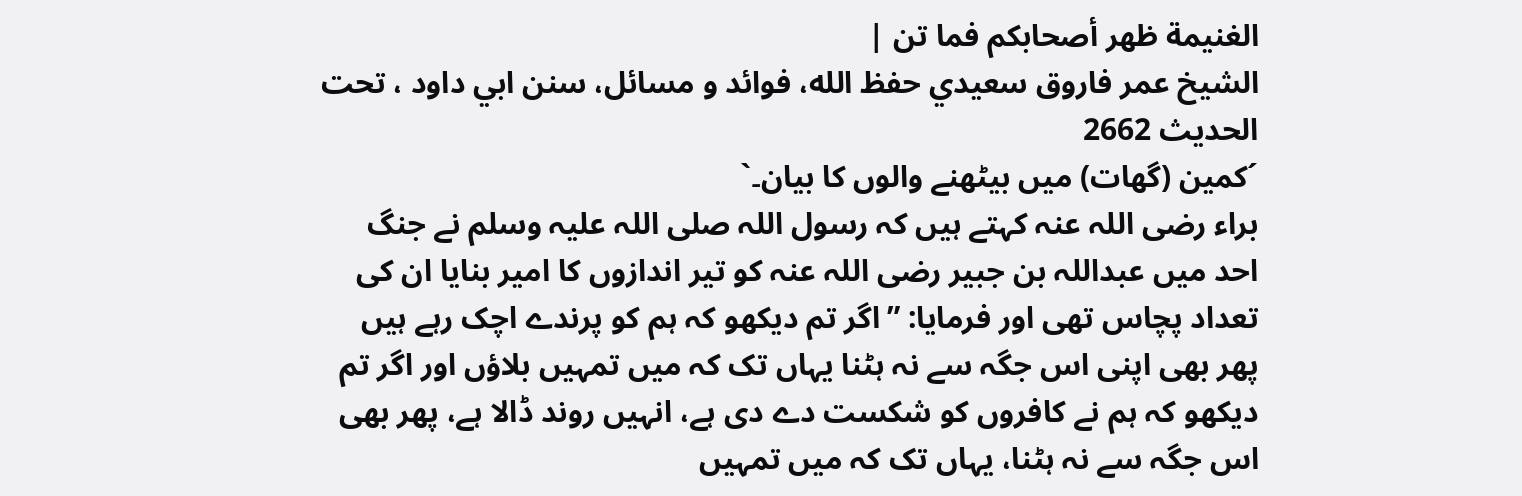الغنيمة ظهر أصحابكم فما تن |
الشيخ عمر فاروق سعيدي حفظ الله، فوائد و مسائل، سنن ابي داود ، تحت الحديث 2662
´کمین (گھات) میں بیٹھنے والوں کا بیان۔`
براء رضی اللہ عنہ کہتے ہیں کہ رسول اللہ صلی اللہ علیہ وسلم نے جنگ احد میں عبداللہ بن جبیر رضی اللہ عنہ کو تیر اندازوں کا امیر بنایا ان کی تعداد پچاس تھی اور فرمایا: ”اگر تم دیکھو کہ ہم کو پرندے اچک رہے ہیں پھر بھی اپنی اس جگہ سے نہ ہٹنا یہاں تک کہ میں تمہیں بلاؤں اور اگر تم دیکھو کہ ہم نے کافروں کو شکست دے دی ہے، انہیں روند ڈالا ہے، پھر بھی اس جگہ سے نہ ہٹنا، یہاں تک کہ میں تمہیں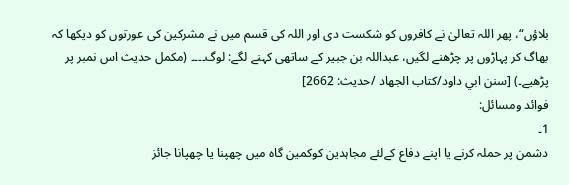بلاؤں“، پھر اللہ تعالیٰ نے کافروں کو شکست دی اور اللہ کی قسم میں نے مشرکین کی عورتوں کو دیکھا کہ بھاگ کر پہاڑوں پر چڑھنے لگیں، عبداللہ بن جبیر کے ساتھی کہنے لگے: لوگ۔۔۔۔ (مکمل حدیث اس نمبر پر پڑھیے۔) [سنن ابي داود/كتاب الجهاد /حدیث: 2662]
فوائد ومسائل:
1۔
دشمن پر حملہ کرنے یا اپنے دفاع کےلئے مجاہدین کوکمین گاہ میں چھپنا یا چھپانا جائز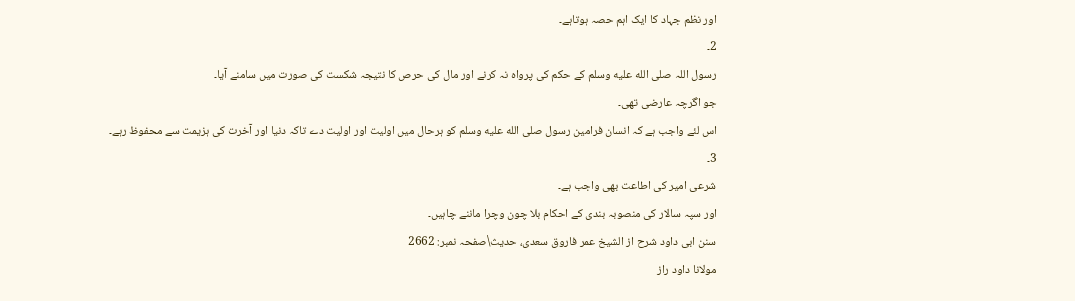اور نظم جہاد کا ایک اہم حصہ ہوتاہے۔
2۔
رسول اللہ صلى الله عليه وسلم کے حکم کی پرواہ نہ کرنے اور مال کی حرص کا نتیجہ شکست کی صورت میں سامنے آیا۔
جو اگرچہ عارضی تھی۔
اس لئے واجب ہے کہ انسان فرامین رسول صلى الله عليه وسلم کو ہرحال میں اولیت اور اولیت دے تاکہ دنیا اور آخرت کی ہزیمت سے محفوظ رہے۔
3۔
شرعی امیر کی اطاعت بھی واجب ہے۔
اور سپہ سالار کی منصوبہ بندی کے احکام بلا چون وچرا ماننے چاہیں۔
سنن ابی داود شرح از الشیخ عمر فاروق سعدی، حدیث\صفحہ نمبر: 2662
مولانا داود راز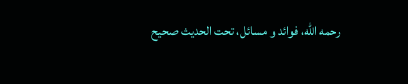رحمه الله، فوائد و مسائل، تحت الحديث صحيح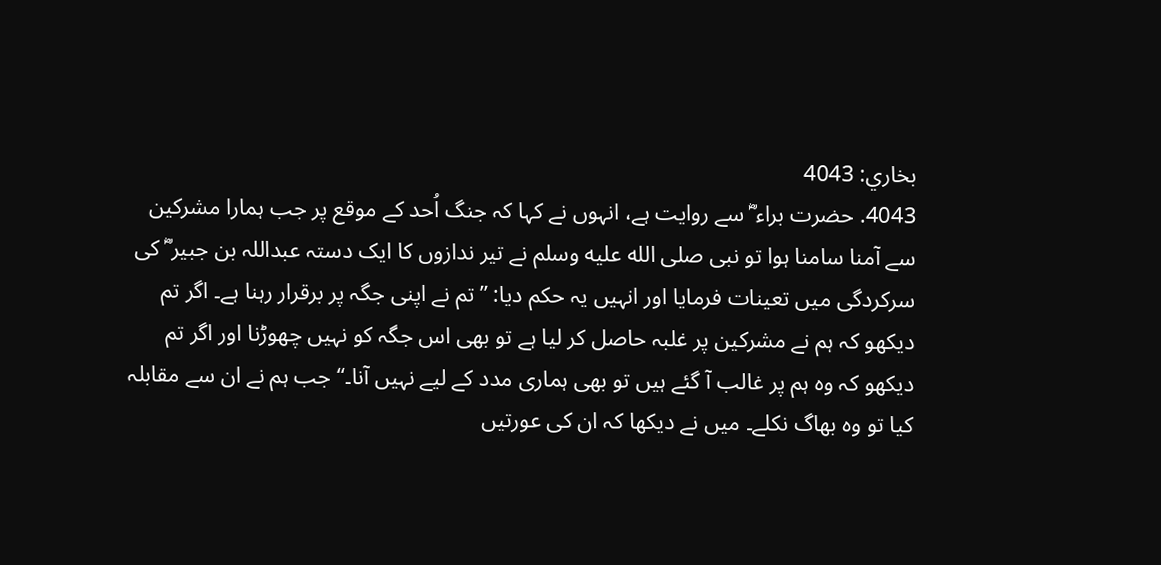بخاري: 4043
4043. حضرت براء ؓ سے روایت ہے، انہوں نے کہا کہ جنگ اُحد کے موقع پر جب ہمارا مشرکین سے آمنا سامنا ہوا تو نبی صلى الله عليه وسلم نے تیر ندازوں کا ایک دستہ عبداللہ بن جبیر ؓ کی سرکردگی میں تعینات فرمایا اور انہیں یہ حکم دیا: ”تم نے اپنی جگہ پر برقرار رہنا ہے۔ اگر تم دیکھو کہ ہم نے مشرکین پر غلبہ حاصل کر لیا ہے تو بھی اس جگہ کو نہیں چھوڑنا اور اگر تم دیکھو کہ وہ ہم پر غالب آ گئے ہیں تو بھی ہماری مدد کے لیے نہیں آنا۔“ جب ہم نے ان سے مقابلہ کیا تو وہ بھاگ نکلے۔ میں نے دیکھا کہ ان کی عورتیں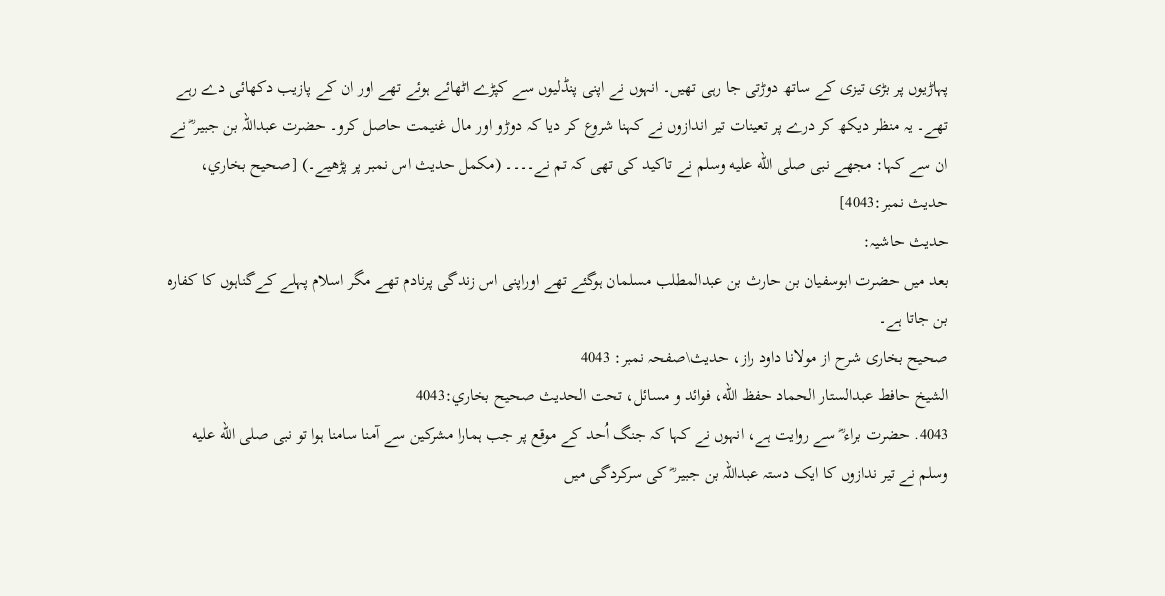پہاڑیوں پر بڑی تیزی کے ساتھ دوڑتی جا رہی تھیں۔ انہوں نے اپنی پنڈلیوں سے کپڑے اٹھائے ہوئے تھے اور ان کے پازیب دکھائی دے رہے تھے۔ یہ منظر دیکھ کر درے پر تعینات تیر اندازوں نے کہنا شروع کر دیا کہ دوڑو اور مال غنیمت حاصل کرو۔ حضرت عبداللہ بن جبیر ؓ نے ان سے کہا: مجھے نبی صلى الله عليه وسلم نے تاکید کی تھی کہ تم نے۔۔۔۔ (مکمل حدیث اس نمبر پر پڑھیے۔) [صحيح بخاري، حديث نمبر:4043]
حدیث حاشیہ:
بعد میں حضرت ابوسفیان بن حارث بن عبدالمطلب مسلمان ہوگئے تھے اوراپنی اس زندگی پرنادم تھے مگر اسلام پہلے کےگناہوں کا کفارہ بن جاتا ہے۔
صحیح بخاری شرح از مولانا داود راز، حدیث\صفحہ نمبر: 4043
الشيخ حافط عبدالستار الحماد حفظ الله، فوائد و مسائل، تحت الحديث صحيح بخاري:4043
4043. حضرت براء ؓ سے روایت ہے، انہوں نے کہا کہ جنگ اُحد کے موقع پر جب ہمارا مشرکین سے آمنا سامنا ہوا تو نبی صلى الله عليه وسلم نے تیر ندازوں کا ایک دستہ عبداللہ بن جبیر ؓ کی سرکردگی میں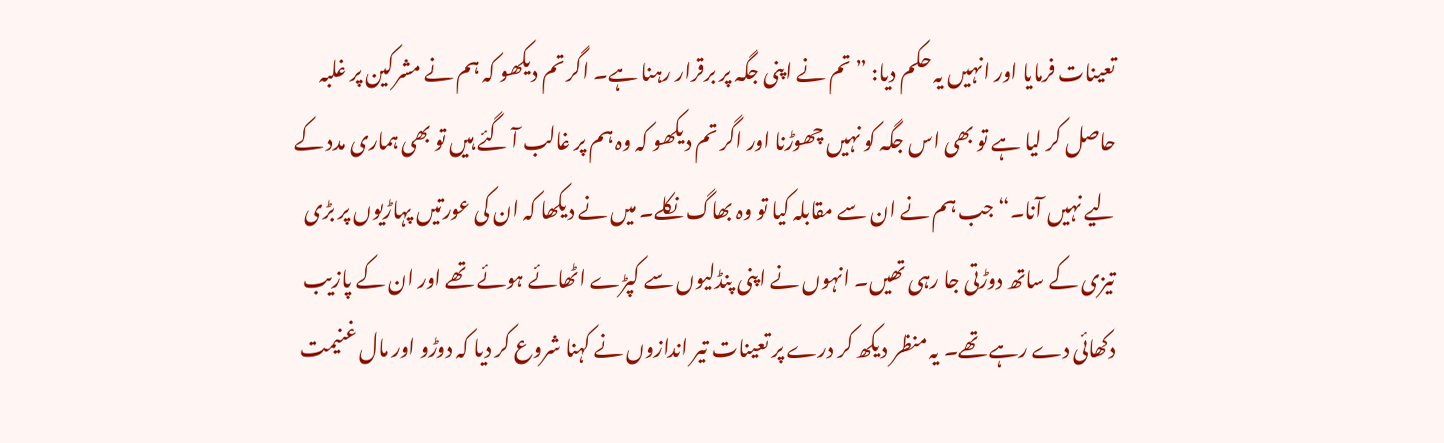تعینات فرمایا اور انہیں یہ حکم دیا: ”تم نے اپنی جگہ پر برقرار رہنا ہے۔ اگر تم دیکھو کہ ہم نے مشرکین پر غلبہ حاصل کر لیا ہے تو بھی اس جگہ کو نہیں چھوڑنا اور اگر تم دیکھو کہ وہ ہم پر غالب آ گئے ہیں تو بھی ہماری مدد کے لیے نہیں آنا۔“ جب ہم نے ان سے مقابلہ کیا تو وہ بھاگ نکلے۔ میں نے دیکھا کہ ان کی عورتیں پہاڑیوں پر بڑی تیزی کے ساتھ دوڑتی جا رہی تھیں۔ انہوں نے اپنی پنڈلیوں سے کپڑے اٹھائے ہوئے تھے اور ان کے پازیب دکھائی دے رہے تھے۔ یہ منظر دیکھ کر درے پر تعینات تیر اندازوں نے کہنا شروع کر دیا کہ دوڑو اور مال غنیمت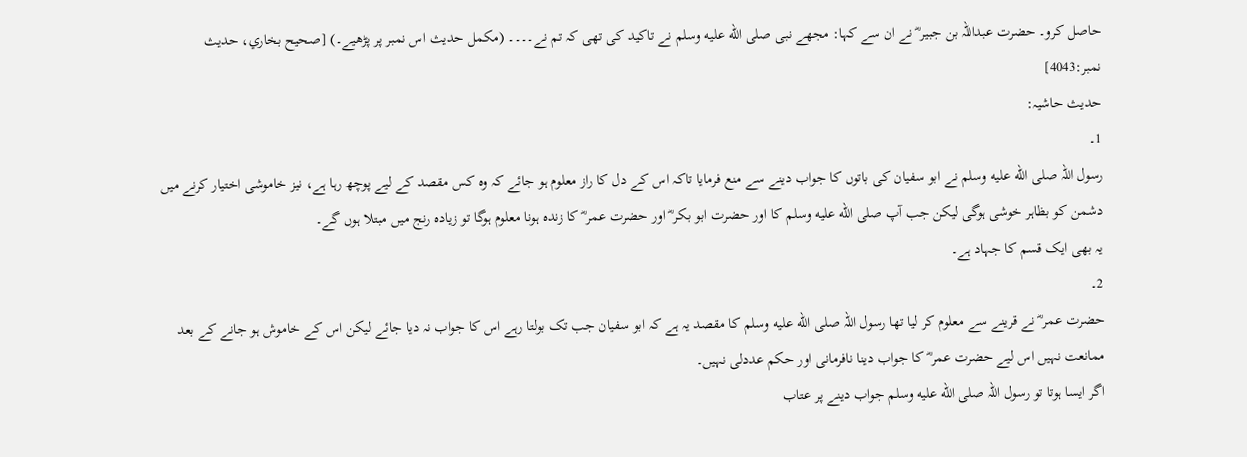حاصل کرو۔ حضرت عبداللہ بن جبیر ؓ نے ان سے کہا: مجھے نبی صلى الله عليه وسلم نے تاکید کی تھی کہ تم نے۔۔۔۔ (مکمل حدیث اس نمبر پر پڑھیے۔) [صحيح بخاري، حديث نمبر:4043]
حدیث حاشیہ:
1۔
رسول اللہ صلى الله عليه وسلم نے ابو سفیان کی باتوں کا جواب دینے سے منع فرمایا تاکہ اس کے دل کا راز معلوم ہو جائے کہ وہ کس مقصد کے لیے پوچھ رہا ہے، نیز خاموشی اختیار کرنے میں دشمن کو بظاہر خوشی ہوگی لیکن جب آپ صلى الله عليه وسلم کا اور حضرت ابو بکر ؓ اور حضرت عمر ؓ کا زندہ ہونا معلوم ہوگا تو زیادہ رنج میں مبتلا ہوں گے۔
یہ بھی ایک قسم کا جہاد ہے۔
2۔
حضرت عمر ؓ نے قرینے سے معلوم کر لیا تھا رسول اللہ صلى الله عليه وسلم کا مقصد یہ ہے کہ ابو سفیان جب تک بولتا رہے اس کا جواب نہ دیا جائے لیکن اس کے خاموش ہو جانے کے بعد ممانعت نہیں اس لیے حضرت عمر ؓ کا جواب دینا نافرمانی اور حکم عددلی نہیں۔
اگر ایسا ہوتا تو رسول اللہ صلى الله عليه وسلم جواب دینے پر عتاب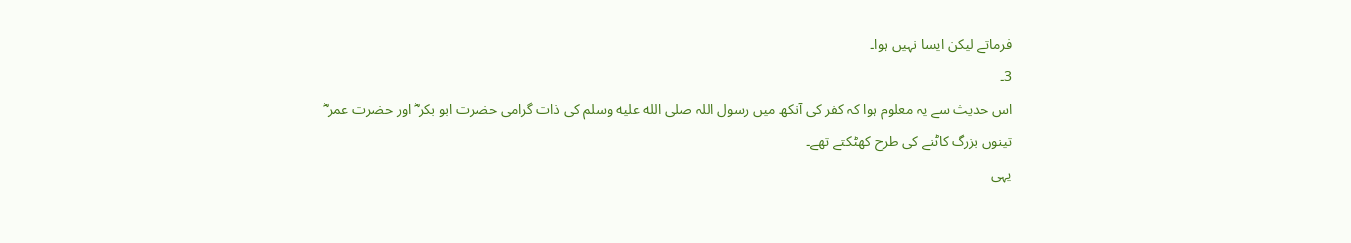فرماتے لیکن ایسا نہیں ہوا۔
3۔
اس حدیث سے یہ معلوم ہوا کہ کفر کی آنکھ میں رسول اللہ صلى الله عليه وسلم کی ذات گرامی حضرت ابو بکر ؓ اور حضرت عمر ؓ تینوں بزرگ کاٹنے کی طرح کھٹکتے تھے۔
یہی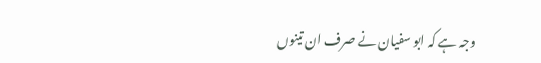وجہ ہے کہ ابو سفیان نے صرف ان تینوں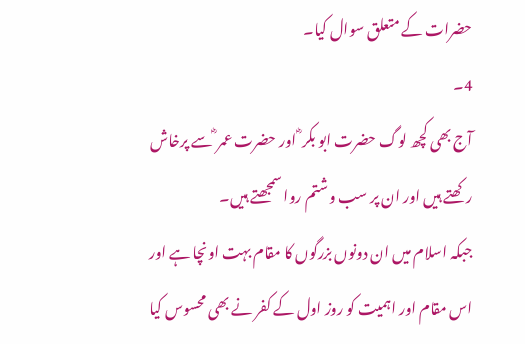حضرات کے متعلق سوال کیا۔
4۔
آج بھی کچھ لوگ حضرت ابو بکر ؓ اور حضرت عمر ؓ سے پرخاش رکھتے ہیں اور ان پر سب وشتم روا سمجھتے ہیں۔
جبکہ اسلام میں ان دونوں بزرگوں کا مقام بہت اونچا ہے اور اس مقام اور اہمیت کو روز اول کے کفر نے بھی محسوس کیا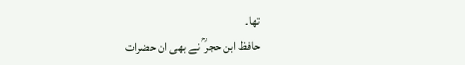تھا۔
حافظ ابن حجر ؒ نے بھی ان حضرات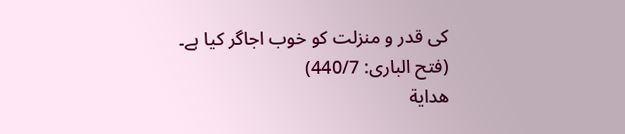کی قدر و منزلت کو خوب اجاگر کیا ہے۔
(فتح الباری: 440/7)
هداية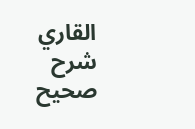القاري شرح صحيح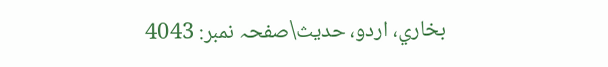بخاري، اردو، حدیث\صفحہ نمبر: 4043